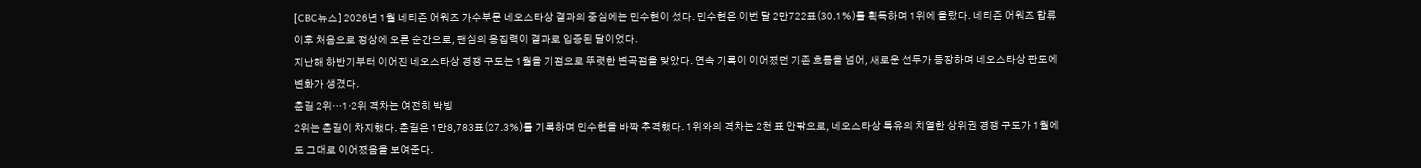[CBC뉴스] 2026년 1월 네티즌 어워즈 가수부문 네오스타상 결과의 중심에는 민수현이 섰다. 민수현은 이번 달 2만722표(30.1%)를 획득하며 1위에 올랐다. 네티즌 어워즈 합류 이후 처음으로 정상에 오른 순간으로, 팬심의 응집력이 결과로 입증된 달이었다.
지난해 하반기부터 이어진 네오스타상 경쟁 구도는 1월을 기점으로 뚜렷한 변곡점을 맞았다. 연속 기록이 이어졌던 기존 흐름을 넘어, 새로운 선두가 등장하며 네오스타상 판도에 변화가 생겼다.
춘길 2위…1·2위 격차는 여전히 박빙
2위는 춘길이 차지했다. 춘길은 1만8,783표(27.3%)를 기록하며 민수현을 바짝 추격했다. 1위와의 격차는 2천 표 안팎으로, 네오스타상 특유의 치열한 상위권 경쟁 구도가 1월에도 그대로 이어졌음을 보여준다.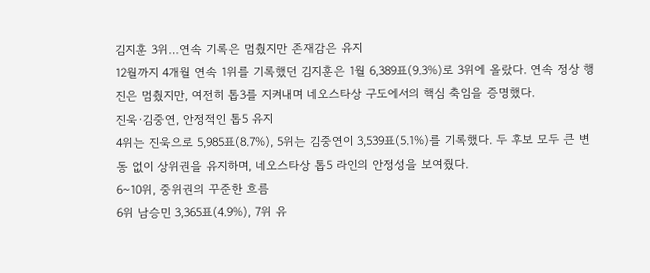김지훈 3위…연속 기록은 멈췄지만 존재감은 유지
12월까지 4개월 연속 1위를 기록했던 김지훈은 1월 6,389표(9.3%)로 3위에 올랐다. 연속 정상 행진은 멈췄지만, 여전히 톱3를 지켜내며 네오스타상 구도에서의 핵심 축임을 증명했다.
진욱·김중연, 안정적인 톱5 유지
4위는 진욱으로 5,985표(8.7%), 5위는 김중연이 3,539표(5.1%)를 기록했다. 두 후보 모두 큰 변동 없이 상위권을 유지하며, 네오스타상 톱5 라인의 안정성을 보여줬다.
6~10위, 중위권의 꾸준한 흐름
6위 남승민 3,365표(4.9%), 7위 유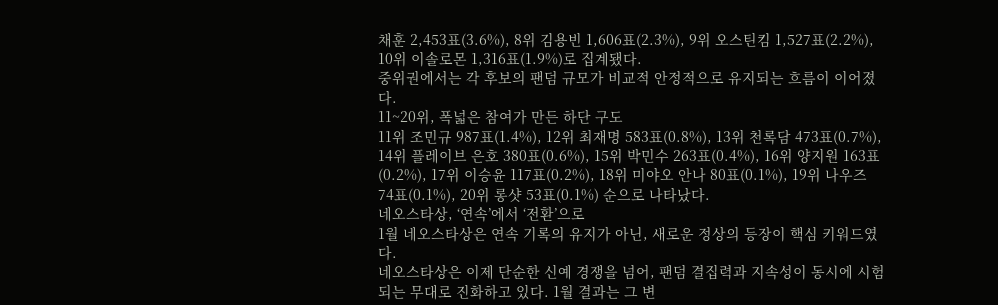채훈 2,453표(3.6%), 8위 김용빈 1,606표(2.3%), 9위 오스틴킴 1,527표(2.2%), 10위 이솔로몬 1,316표(1.9%)로 집계됐다.
중위권에서는 각 후보의 팬덤 규모가 비교적 안정적으로 유지되는 흐름이 이어졌다.
11~20위, 폭넓은 참여가 만든 하단 구도
11위 조민규 987표(1.4%), 12위 최재명 583표(0.8%), 13위 천록담 473표(0.7%), 14위 플레이브 은호 380표(0.6%), 15위 박민수 263표(0.4%), 16위 양지원 163표(0.2%), 17위 이승윤 117표(0.2%), 18위 미야오 안나 80표(0.1%), 19위 나우즈 74표(0.1%), 20위 롱샷 53표(0.1%) 순으로 나타났다.
네오스타상, ‘연속’에서 ‘전환’으로
1월 네오스타상은 연속 기록의 유지가 아닌, 새로운 정상의 등장이 핵심 키워드였다.
네오스타상은 이제 단순한 신예 경쟁을 넘어, 팬덤 결집력과 지속성이 동시에 시험되는 무대로 진화하고 있다. 1월 결과는 그 변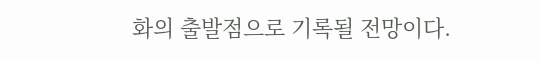화의 출발점으로 기록될 전망이다.